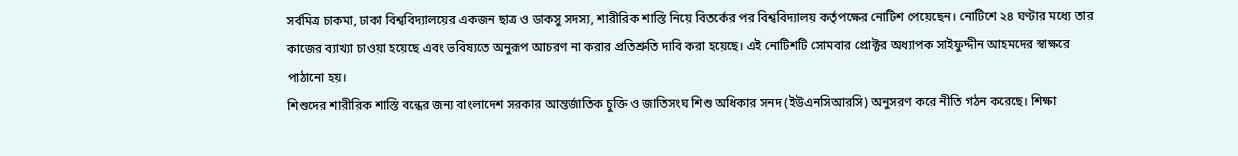সর্বমিত্র চাকমা, ঢাকা বিশ্ববিদ্যালয়ের একজন ছাত্র ও ডাকসু সদস্য, শারীরিক শাস্তি নিয়ে বিতর্কের পর বিশ্ববিদ্যালয় কর্তৃপক্ষের নোটিশ পেয়েছেন। নোটিশে ২৪ ঘণ্টার মধ্যে তার কাজের ব্যাখ্যা চাওয়া হয়েছে এবং ভবিষ্যতে অনুরূপ আচরণ না করার প্রতিশ্রুতি দাবি করা হয়েছে। এই নোটিশটি সোমবার প্রোক্টর অধ্যাপক সাইফুদ্দীন আহমদের স্বাক্ষরে পাঠানো হয়।
শিশুদের শারীরিক শাস্তি বন্ধের জন্য বাংলাদেশ সরকার আন্তর্জাতিক চুক্তি ও জাতিসংঘ শিশু অধিকার সনদ (ইউএনসিআরসি) অনুসরণ করে নীতি গঠন করেছে। শিক্ষা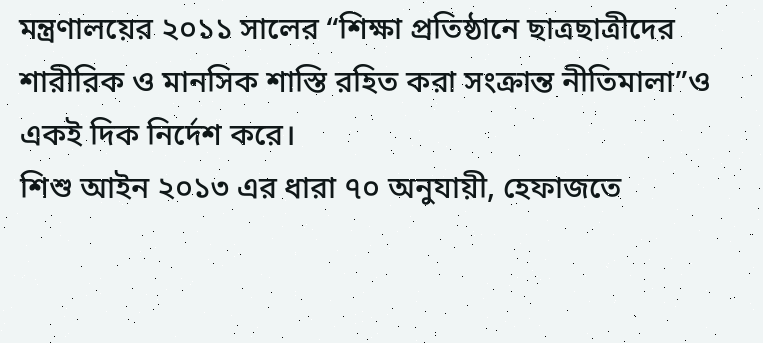মন্ত্রণালয়ের ২০১১ সালের “শিক্ষা প্রতিষ্ঠানে ছাত্রছাত্রীদের শারীরিক ও মানসিক শাস্তি রহিত করা সংক্রান্ত নীতিমালা”ও একই দিক নির্দেশ করে।
শিশু আইন ২০১৩ এর ধারা ৭০ অনুযায়ী, হেফাজতে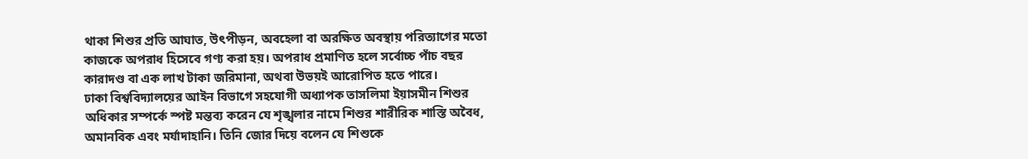থাকা শিশুর প্রতি আঘাত, উৎপীড়ন, অবহেলা বা অরক্ষিত অবস্থায় পরিত্যাগের মতো কাজকে অপরাধ হিসেবে গণ্য করা হয়। অপরাধ প্রমাণিত হলে সর্বোচ্চ পাঁচ বছর কারাদণ্ড বা এক লাখ টাকা জরিমানা, অথবা উভয়ই আরোপিত হতে পারে।
ঢাকা বিশ্ববিদ্যালয়ের আইন বিভাগে সহযোগী অধ্যাপক তাসলিমা ইয়াসমীন শিশুর অধিকার সম্পর্কে স্পষ্ট মন্তব্য করেন যে শৃঙ্খলার নামে শিশুর শারীরিক শাস্তি অবৈধ, অমানবিক এবং মর্যাদাহানি। তিনি জোর দিয়ে বলেন যে শিশুকে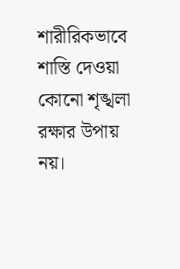শারীরিকভাবে শাস্তি দেওয়া কোনো শৃঙ্খলা রক্ষার উপায় নয়।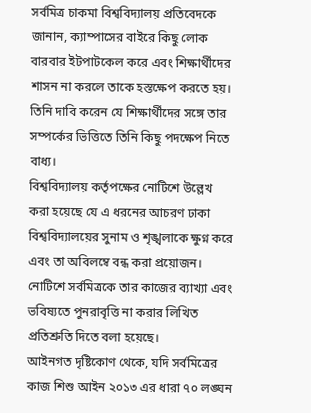সর্বমিত্র চাকমা বিশ্ববিদ্যালয় প্রতিবেদকে জানান, ক্যাম্পাসের বাইরে কিছু লোক বারবার ইটপাটকেল করে এবং শিক্ষার্থীদের শাসন না করলে তাকে হস্তক্ষেপ করতে হয়। তিনি দাবি করেন যে শিক্ষার্থীদের সঙ্গে তার সম্পর্কের ভিত্তিতে তিনি কিছু পদক্ষেপ নিতে বাধ্য।
বিশ্ববিদ্যালয় কর্তৃপক্ষের নোটিশে উল্লেখ করা হয়েছে যে এ ধরনের আচরণ ঢাকা বিশ্ববিদ্যালয়ের সুনাম ও শৃঙ্খলাকে ক্ষুণ্ন করে এবং তা অবিলম্বে বন্ধ করা প্রয়োজন। নোটিশে সর্বমিত্রকে তার কাজের ব্যাখ্যা এবং ভবিষ্যতে পুনরাবৃত্তি না করার লিখিত প্রতিশ্রুতি দিতে বলা হয়েছে।
আইনগত দৃষ্টিকোণ থেকে, যদি সর্বমিত্রের কাজ শিশু আইন ২০১৩ এর ধারা ৭০ লঙ্ঘন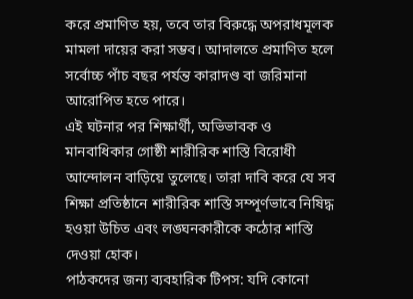করে প্রমাণিত হয়, তবে তার বিরুদ্ধে অপরাধমূলক মামলা দায়ের করা সম্ভব। আদালতে প্রমাণিত হলে সর্বোচ্চ পাঁচ বছর পর্যন্ত কারাদণ্ড বা জরিমানা আরোপিত হতে পারে।
এই ঘটনার পর শিক্ষার্থী, অভিভাবক ও মানবাধিকার গোষ্ঠী শারীরিক শাস্তি বিরোধী আন্দোলন বাড়িয়ে তুলেছে। তারা দাবি করে যে সব শিক্ষা প্রতিষ্ঠানে শারীরিক শাস্তি সম্পূর্ণভাবে নিষিদ্ধ হওয়া উচিত এবং লঙ্ঘনকারীকে কঠোর শাস্তি দেওয়া হোক।
পাঠকদের জন্য ব্যবহারিক টিপস: যদি কোনো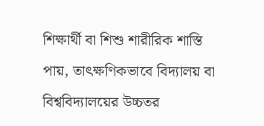শিক্ষার্থী বা শিশু শারীরিক শাস্তি পায়, তাৎক্ষণিকভাবে বিদ্যালয় বা বিশ্ববিদ্যালয়ের উচ্চতর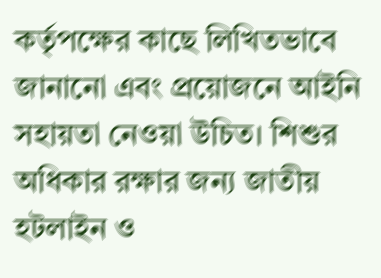কর্তৃপক্ষের কাছে লিখিতভাবে জানানো এবং প্রয়োজনে আইনি সহায়তা নেওয়া উচিত। শিশুর অধিকার রক্ষার জন্য জাতীয় হটলাইন ও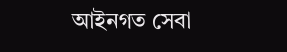আইনগত সেবা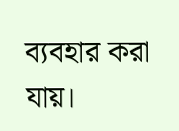ব্যবহার করা যায়।